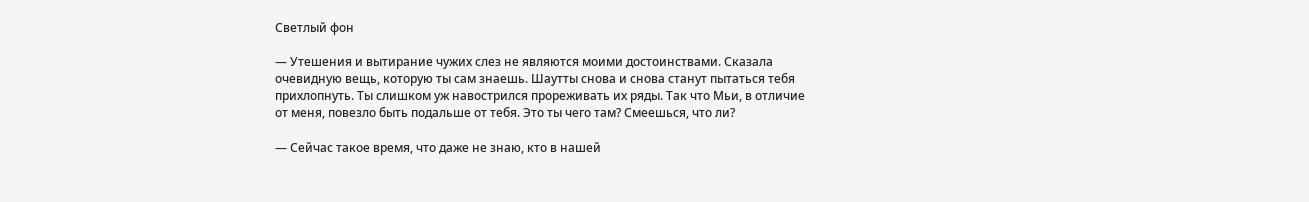Светлый фон

— Утешения и вытирание чужих слез не являются моими достоинствами. Сказала очевидную вещь, которую ты сам знаешь. Шаутты снова и снова станут пытаться тебя прихлопнуть. Ты слишком уж навострился прореживать их ряды. Так что Мьи, в отличие от меня, повезло быть подальше от тебя. Это ты чего там? Смеешься, что ли?

— Сейчас такое время, что даже не знаю, кто в нашей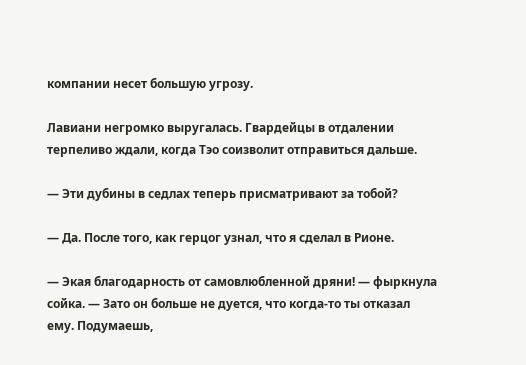компании несет большую угрозу.

Лавиани негромко выругалась. Гвардейцы в отдалении терпеливо ждали, когда Тэо соизволит отправиться дальше.

— Эти дубины в седлах теперь присматривают за тобой?

— Да. После того, как герцог узнал, что я сделал в Рионе.

— Экая благодарность от самовлюбленной дряни! — фыркнула сойка. — Зато он больше не дуется, что когда-то ты отказал ему. Подумаешь,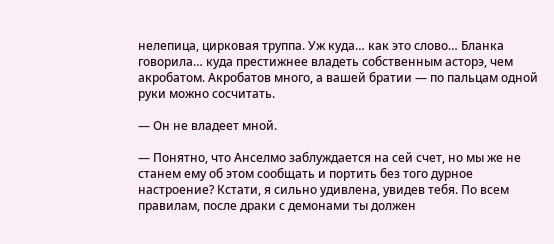нелепица, цирковая труппа. Уж куда… как это слово… Бланка говорила… куда престижнее владеть собственным асторэ, чем акробатом. Акробатов много, а вашей братии — по пальцам одной руки можно сосчитать.

— Он не владеет мной.

— Понятно, что Анселмо заблуждается на сей счет, но мы же не станем ему об этом сообщать и портить без того дурное настроение? Кстати, я сильно удивлена, увидев тебя. По всем правилам, после драки с демонами ты должен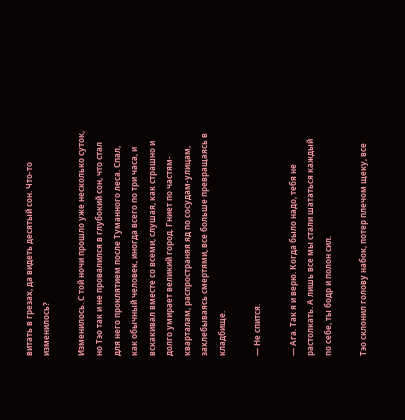витать в грезах, да видеть десятый сон. Что-то изменилось?

Изменилось. С той ночи прошло уже несколько суток, но Тэо так и не провалился в глубокий сон, что стал для него проклятием после Туманного леса. Спал, как обычный человек, иногда всего по три часа, и вскакивал вместе со всеми, слушая, как страшно и долго умирает великий город. Гниет по частям-кварталам, распространяя яд по сосудам-улицам, захлебываясь смертями, все больше превращаясь в кладбище.

— Не спится.

— Ага. Так я и верю. Когда было надо, тебя не растолкать. А лишь все мы стали шататься каждый по себе, ты бодр и полон сил.

Тэо склонил голову набок, потер плечом щеку, все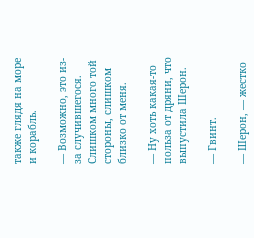также глядя на море и корабль.

— Возможно, это из-за случившегося. Слишком много той стороны, слишком близко от меня.

— Ну хоть какая-то польза от дряни, что выпустила Шерон.

— Гвинт.

— Шерон, — жестко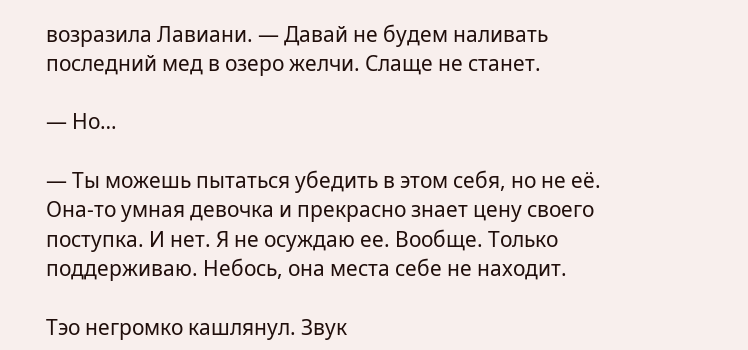возразила Лавиани. — Давай не будем наливать последний мед в озеро желчи. Слаще не станет.

— Но…

— Ты можешь пытаться убедить в этом себя, но не её. Она-то умная девочка и прекрасно знает цену своего поступка. И нет. Я не осуждаю ее. Вообще. Только поддерживаю. Небось, она места себе не находит.

Тэо негромко кашлянул. Звук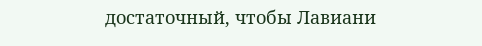достаточный, чтобы Лавиани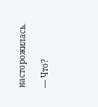насторожилась.

— Что?